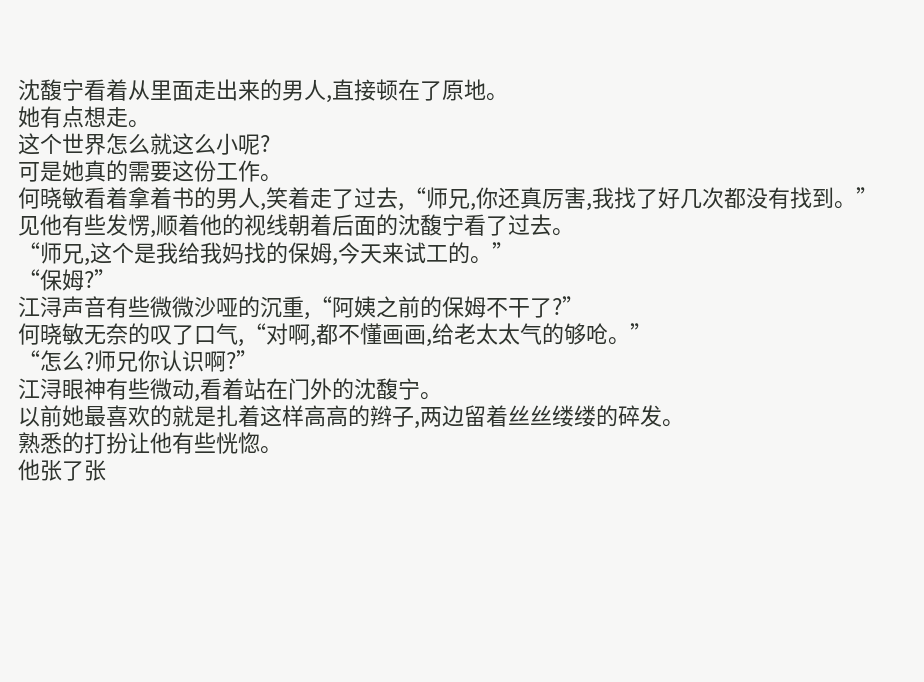沈馥宁看着从里面走出来的男人,直接顿在了原地。
她有点想走。
这个世界怎么就这么小呢?
可是她真的需要这份工作。
何晓敏看着拿着书的男人,笑着走了过去,“师兄,你还真厉害,我找了好几次都没有找到。”
见他有些发愣,顺着他的视线朝着后面的沈馥宁看了过去。
“师兄,这个是我给我妈找的保姆,今天来试工的。”
“保姆?”
江浔声音有些微微沙哑的沉重,“阿姨之前的保姆不干了?”
何晓敏无奈的叹了口气,“对啊,都不懂画画,给老太太气的够呛。”
“怎么?师兄你认识啊?”
江浔眼神有些微动,看着站在门外的沈馥宁。
以前她最喜欢的就是扎着这样高高的辫子,两边留着丝丝缕缕的碎发。
熟悉的打扮让他有些恍惚。
他张了张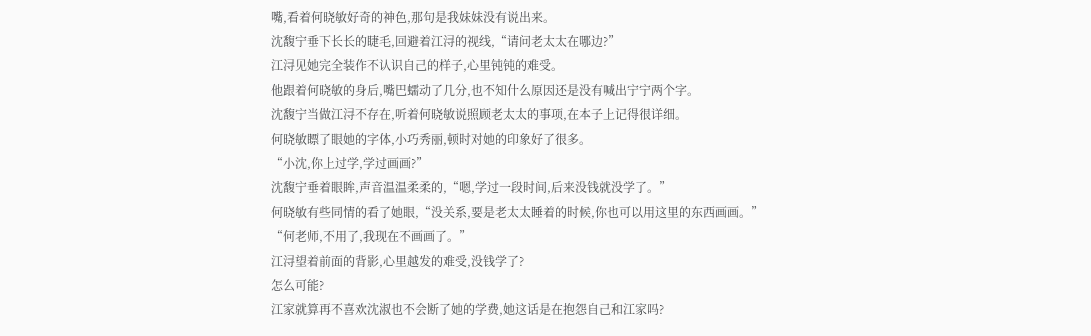嘴,看着何晓敏好奇的神色,那句是我妹妹没有说出来。
沈馥宁垂下长长的睫毛,回避着江浔的视线,“请问老太太在哪边?”
江浔见她完全装作不认识自己的样子,心里钝钝的难受。
他跟着何晓敏的身后,嘴巴蠕动了几分,也不知什么原因还是没有喊出宁宁两个字。
沈馥宁当做江浔不存在,听着何晓敏说照顾老太太的事项,在本子上记得很详细。
何晓敏瞟了眼她的字体,小巧秀丽,顿时对她的印象好了很多。
“小沈,你上过学,学过画画?”
沈馥宁垂着眼眸,声音温温柔柔的,“嗯,学过一段时间,后来没钱就没学了。”
何晓敏有些同情的看了她眼,“没关系,要是老太太睡着的时候,你也可以用这里的东西画画。”
“何老师,不用了,我现在不画画了。”
江浔望着前面的背影,心里越发的难受,没钱学了?
怎么可能?
江家就算再不喜欢沈淑也不会断了她的学费,她这话是在抱怨自己和江家吗?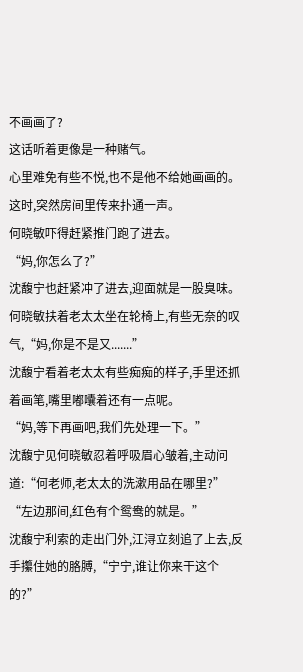不画画了?
这话听着更像是一种赌气。
心里难免有些不悦,也不是他不给她画画的。
这时,突然房间里传来扑通一声。
何晓敏吓得赶紧推门跑了进去。
“妈,你怎么了?”
沈馥宁也赶紧冲了进去,迎面就是一股臭味。
何晓敏扶着老太太坐在轮椅上,有些无奈的叹气,“妈,你是不是又.......”
沈馥宁看着老太太有些痴痴的样子,手里还抓着画笔,嘴里嘟囔着还有一点呢。
“妈,等下再画吧,我们先处理一下。”
沈馥宁见何晓敏忍着呼吸眉心皱着,主动问道:“何老师,老太太的洗漱用品在哪里?”
“左边那间,红色有个鸳鸯的就是。”
沈馥宁利索的走出门外,江浔立刻追了上去,反手攥住她的胳膊,“宁宁,谁让你来干这个的?”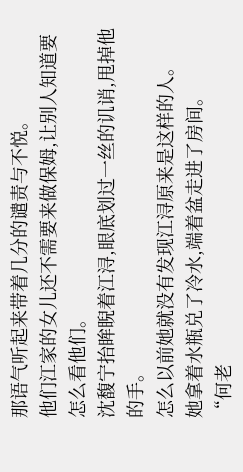那语气听起来带着几分的谴责与不悦。
他们江家的女儿还不需要来做保姆,让别人知道要怎么看他们。
沈馥宁抬眸睨着江浔,眼底划过一丝的讥诮,甩掉他的手。
怎么以前她就没有发现江浔原来是这样的人。
她拿着水瓶兑了冷水,端着盆走进了房间。
“何老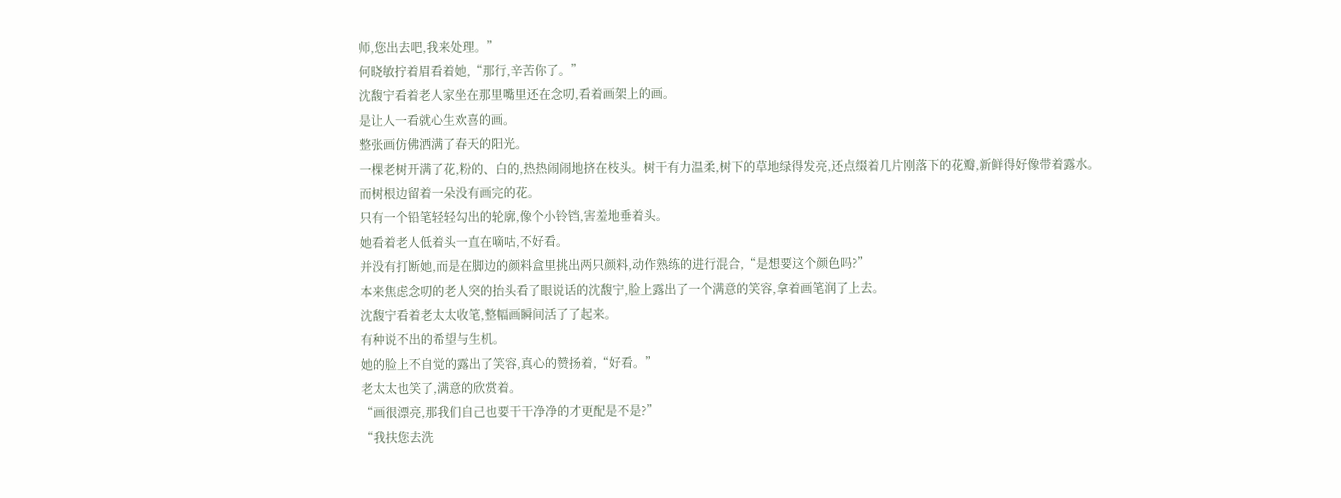师,您出去吧,我来处理。”
何晓敏拧着眉看着她,“那行,辛苦你了。”
沈馥宁看着老人家坐在那里嘴里还在念叨,看着画架上的画。
是让人一看就心生欢喜的画。
整张画仿佛洒满了春天的阳光。
一棵老树开满了花,粉的、白的,热热闹闹地挤在枝头。树干有力温柔,树下的草地绿得发亮,还点缀着几片刚落下的花瓣,新鲜得好像带着露水。
而树根边留着一朵没有画完的花。
只有一个铅笔轻轻勾出的轮廓,像个小铃铛,害羞地垂着头。
她看着老人低着头一直在嘀咕,不好看。
并没有打断她,而是在脚边的颜料盒里挑出两只颜料,动作熟练的进行混合,“是想要这个颜色吗?”
本来焦虑念叨的老人突的抬头看了眼说话的沈馥宁,脸上露出了一个满意的笑容,拿着画笔润了上去。
沈馥宁看着老太太收笔,整幅画瞬间活了了起来。
有种说不出的希望与生机。
她的脸上不自觉的露出了笑容,真心的赞扬着,“好看。”
老太太也笑了,满意的欣赏着。
“画很漂亮,那我们自己也要干干净净的才更配是不是?”
“我扶您去洗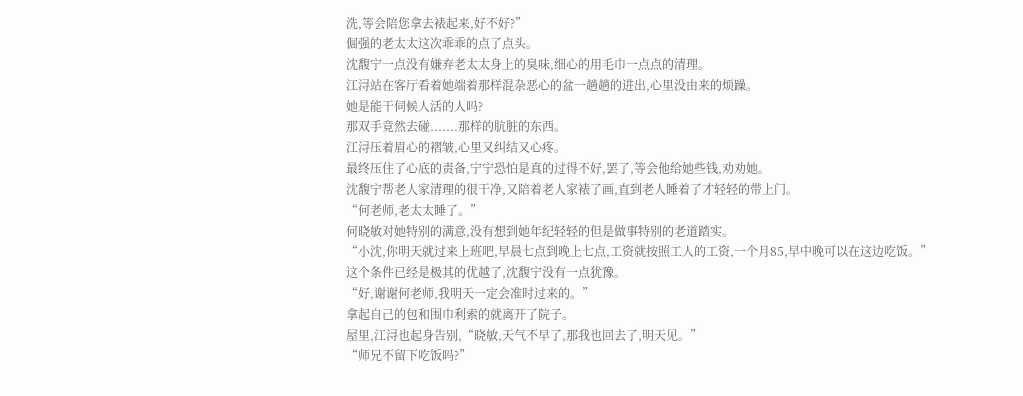洗,等会陪您拿去裱起来,好不好?”
倔强的老太太这次乖乖的点了点头。
沈馥宁一点没有嫌弃老太太身上的臭味,细心的用毛巾一点点的清理。
江浔站在客厅看着她端着那样混杂恶心的盆一趟趟的进出,心里没由来的烦躁。
她是能干伺候人活的人吗?
那双手竟然去碰.......那样的肮脏的东西。
江浔压着眉心的褶皱,心里又纠结又心疼。
最终压住了心底的责备,宁宁恐怕是真的过得不好,罢了,等会他给她些钱,劝劝她。
沈馥宁帮老人家清理的很干净,又陪着老人家裱了画,直到老人睡着了才轻轻的带上门。
“何老师,老太太睡了。”
何晓敏对她特别的满意,没有想到她年纪轻轻的但是做事特别的老道踏实。
“小沈,你明天就过来上班吧,早晨七点到晚上七点,工资就按照工人的工资,一个月85,早中晚可以在这边吃饭。”
这个条件已经是极其的优越了,沈馥宁没有一点犹豫。
“好,谢谢何老师,我明天一定会准时过来的。”
拿起自己的包和围巾利索的就离开了院子。
屋里,江浔也起身告别,“晓敏,天气不早了,那我也回去了,明天见。”
“师兄不留下吃饭吗?”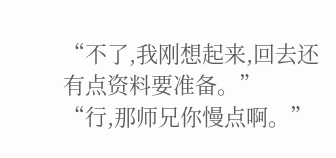“不了,我刚想起来,回去还有点资料要准备。”
“行,那师兄你慢点啊。”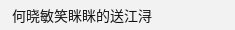何晓敏笑眯眯的送江浔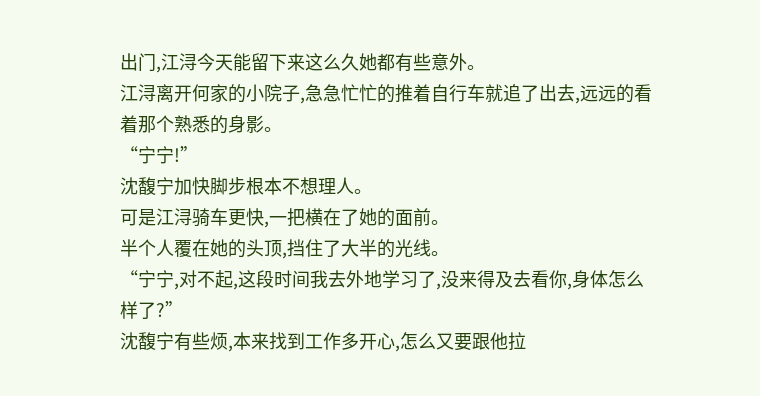出门,江浔今天能留下来这么久她都有些意外。
江浔离开何家的小院子,急急忙忙的推着自行车就追了出去,远远的看着那个熟悉的身影。
“宁宁!”
沈馥宁加快脚步根本不想理人。
可是江浔骑车更快,一把横在了她的面前。
半个人覆在她的头顶,挡住了大半的光线。
“宁宁,对不起,这段时间我去外地学习了,没来得及去看你,身体怎么样了?”
沈馥宁有些烦,本来找到工作多开心,怎么又要跟他拉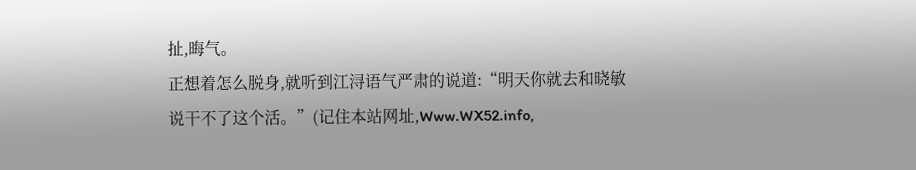扯,晦气。
正想着怎么脱身,就听到江浔语气严肃的说道:“明天你就去和晓敏说干不了这个活。”(记住本站网址,Www.WX52.info,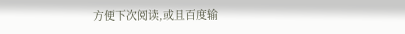方便下次阅读,或且百度输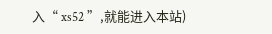入“ xs52 ”,就能进入本站)